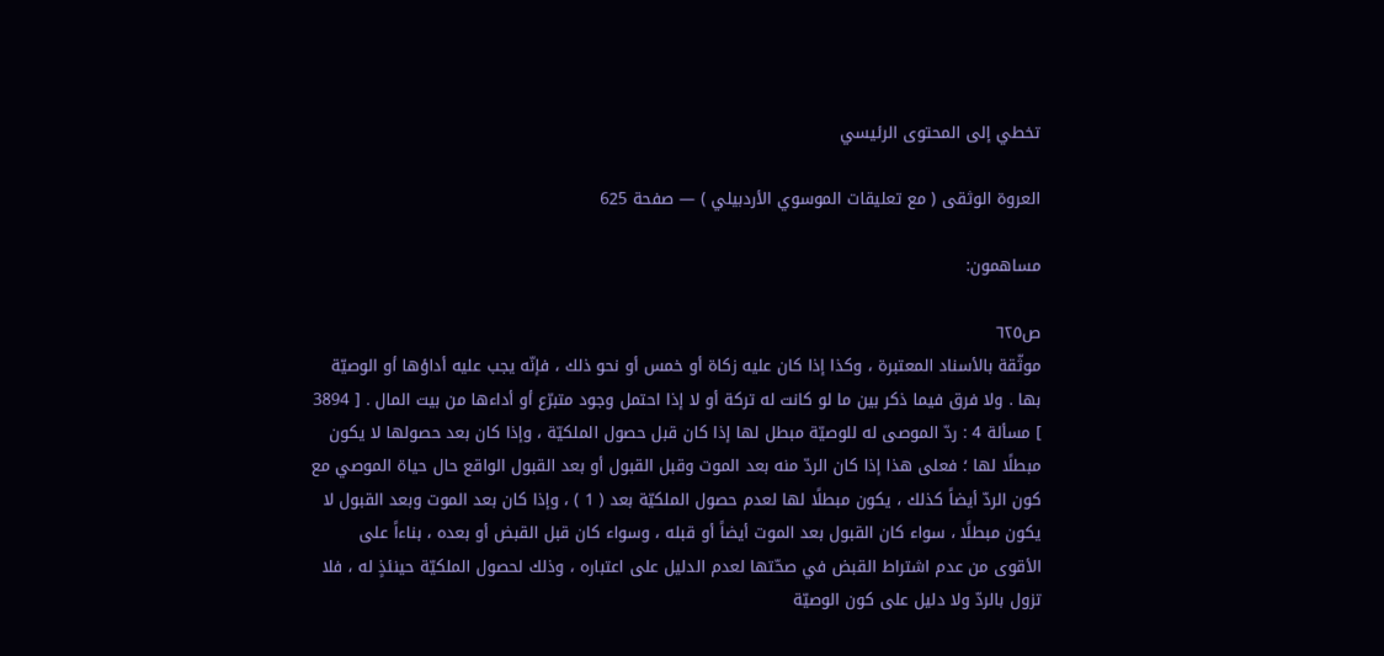تخطي إلى المحتوى الرئيسي

العروة الوثقى ( مع تعليقات الموسوي الأردبيلي ) — صفحة 625

مساهمون:

ص٦٢٥
موثّقة بالأسناد المعتبرة ، وكذا إذا كان عليه زكاة أو خمس أو نحو ذلك ، فإنّه يجب عليه أداؤها أو الوصيّة بها . ولا فرق فيما ذكر بين ما لو كانت له تركة أو لا إذا احتمل وجود متبرّع أو أداءها من بيت المال . [ 3894 ] مسألة 4 : ردّ الموصى له للوصيّة مبطل لها إذا كان قبل حصول الملكيّة ، وإذا كان بعد حصولها لا يكون مبطلًا لها ؛ فعلى هذا إذا كان الردّ منه بعد الموت وقبل القبول أو بعد القبول الواقع حال حياة الموصي مع كون الردّ أيضاً كذلك ، يكون مبطلًا لها لعدم حصول الملكيّة بعد ( 1 ) ، وإذا كان بعد الموت وبعد القبول لا يكون مبطلًا ، سواء كان القبول بعد الموت أيضاً أو قبله ، وسواء كان قبل القبض أو بعده ، بناءاً على الأقوى من عدم اشتراط القبض في صحّتها لعدم الدليل على اعتباره ، وذلك لحصول الملكيّة حينئذٍ له ، فلا تزول بالردّ ولا دليل على كون الوصيّة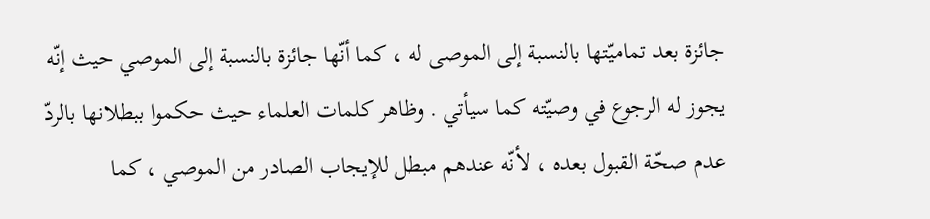جائزة بعد تماميّتها بالنسبة إلى الموصى له ، كما أنّها جائزة بالنسبة إلى الموصي حيث إنّه يجوز له الرجوع في وصيّته كما سيأتي . وظاهر كلمات العلماء حيث حكموا ببطلانها بالردّ عدم صحّة القبول بعده ، لأنّه عندهم مبطل للإيجاب الصادر من الموصي ، كما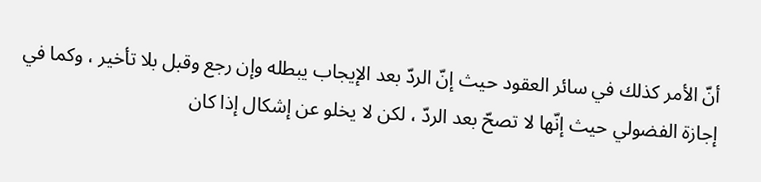أنّ الأمر كذلك في سائر العقود حيث إنّ الردّ بعد الإيجاب يبطله وإن رجع وقبل بلا تأخير ، وكما في إجازة الفضولي حيث إنّها لا تصحّ بعد الردّ ، لكن لا يخلو عن إشكال إذا كان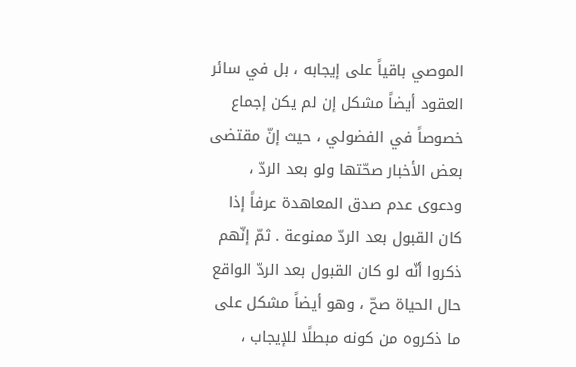الموصي باقياً على إيجابه ، بل في سائر العقود أيضاً مشكل إن لم يكن إجماع خصوصاً في الفضولي ، حيث إنّ مقتضى بعض الأخبار صحّتها ولو بعد الردّ ، ودعوى عدم صدق المعاهدة عرفاً إذا كان القبول بعد الردّ ممنوعة . ثمّ إنّهم ذكروا أنّه لو كان القبول بعد الردّ الواقع حال الحياة صحّ ، وهو أيضاً مشكل على ما ذكروه من كونه مبطلًا للإيجاب ،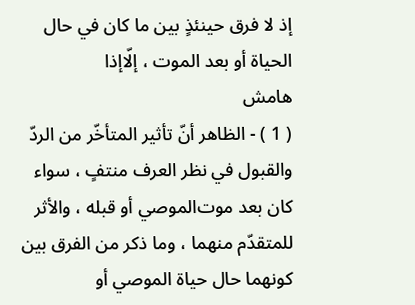إذ لا فرق حينئذٍ بين ما كان في حال الحياة أو بعد الموت ، إلّاإذا
هامش
( 1 ) - الظاهر أنّ تأثير المتأخّر من الردّ والقبول في نظر العرف منتفٍ ، سواء كان بعد موت‌الموصي أو قبله ، والأثر للمتقدّم منهما ، وما ذكر من الفرق بين كونهما حال حياة الموصي أو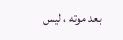بعد موته ، ليس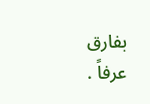بفارق عرفاً .